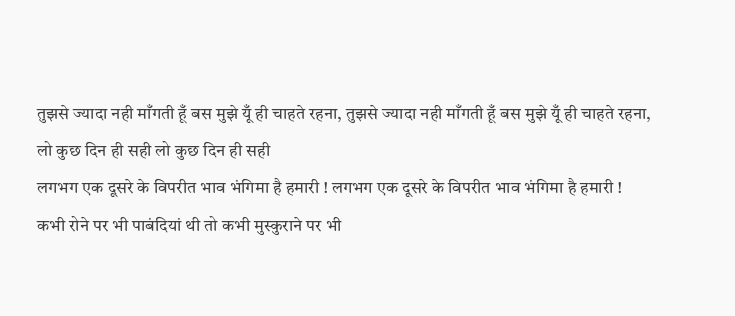तुझसे ज्यादा नही माँगती हूँ बस मुझे यूँ ही चाहते रहना, तुझसे ज्यादा नही माँगती हूँ बस मुझे यूँ ही चाहते रहना,
लो कुछ दिन ही सही लो कुछ दिन ही सही
लगभग एक दूसरे के विपरीत भाव भंगिमा है हमारी ! लगभग एक दूसरे के विपरीत भाव भंगिमा है हमारी !
कभी रोने पर भी पाबंदियां थी तो कभी मुस्कुराने पर भी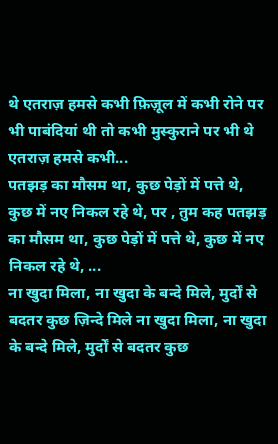थे एतराज़ हमसे कभी फ़िज़ूल में कभी रोने पर भी पाबंदियां थी तो कभी मुस्कुराने पर भी थे एतराज़ हमसे कभी...
पतझड़ का मौसम था, कुछ पेड़ों में पत्ते थे, कुछ में नए निकल रहे थे, पर , तुम कह पतझड़ का मौसम था, कुछ पेड़ों में पत्ते थे, कुछ में नए निकल रहे थे, ...
ना खुदा मिला, ना खुदा के बन्दे मिले, मुर्दों से बदतर कुछ ज़िन्दे मिले ना खुदा मिला, ना खुदा के बन्दे मिले, मुर्दों से बदतर कुछ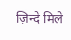ज़िन्दे मिले